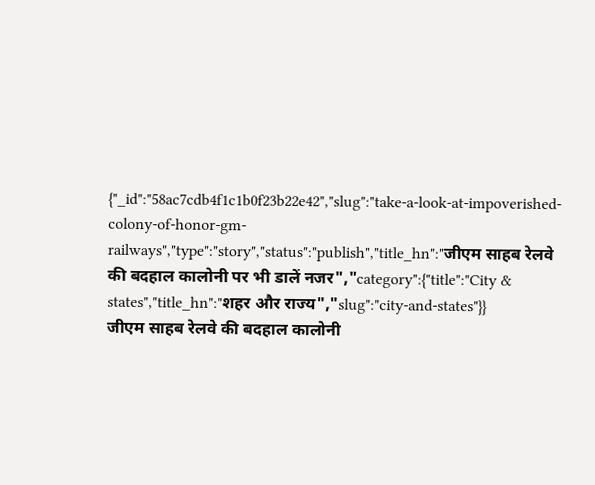{"_id":"58ac7cdb4f1c1b0f23b22e42","slug":"take-a-look-at-impoverished-colony-of-honor-gm-railways","type":"story","status":"publish","title_hn":"जीएम साहब रेलवे की बदहाल कालोनी पर भी डालें नजर","category":{"title":"City & states","title_hn":"शहर और राज्य","slug":"city-and-states"}}
जीएम साहब रेलवे की बदहाल कालोनी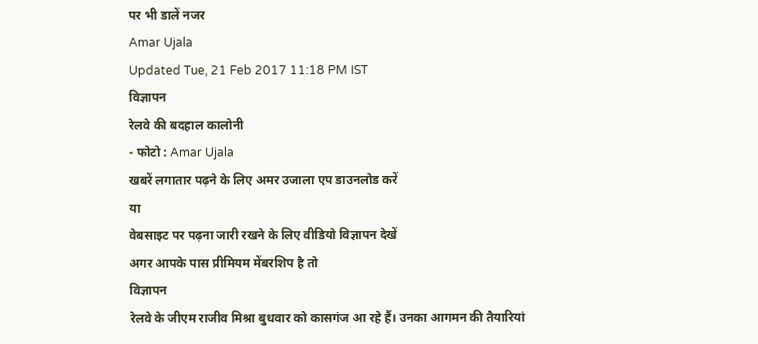पर भी डालें नजर
Amar Ujala
Updated Tue, 21 Feb 2017 11:18 PM IST
विज्ञापन
रेलवे की बदहाल कालोनी
- फोटो : Amar Ujala
खबरें लगातार पढ़ने के लिए अमर उजाला एप डाउनलोड करें
या
वेबसाइट पर पढ़ना जारी रखने के लिए वीडियो विज्ञापन देखें
अगर आपके पास प्रीमियम मेंबरशिप है तो
विज्ञापन
रेलवे के जीएम राजीव मिश्रा बुधवार को कासगंज आ रहे हैं। उनका आगमन की तैयारियां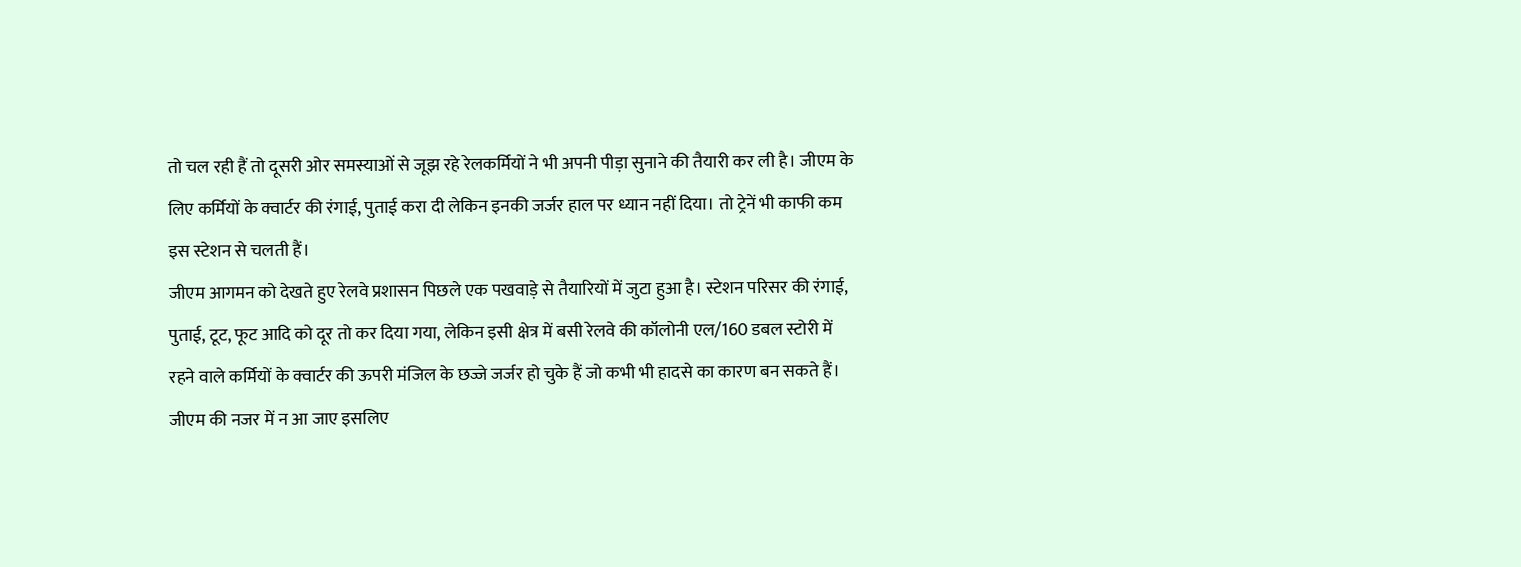तो चल रही हैं तो दूसरी ओर समस्याओं से जूझ रहे रेलकर्मियों ने भी अपनी पीड़ा सुनाने की तैयारी कर ली है। जीएम के लिए कर्मियों के क्वार्टर की रंगाई, पुताई करा दी लेकिन इनकी जर्जर हाल पर ध्यान नहीं दिया। तो ट्रेनें भी काफी कम इस स्टेशन से चलती हैं।
जीएम आगमन को देखते हुए रेलवे प्रशासन पिछले एक पखवाड़े से तैयारियों में जुटा हुआ है। स्टेशन परिसर की रंगाई, पुताई, टूट, फूट आदि को दूर तो कर दिया गया, लेकिन इसी क्षेत्र में बसी रेलवे की कॉलोनी एल/160 डबल स्टोरी में रहने वाले कर्मियों के क्वार्टर की ऊपरी मंजिल के छज्जे जर्जर हो चुके हैं जो कभी भी हादसे का कारण बन सकते हैं। जीएम की नजर में न आ जाए इसलिए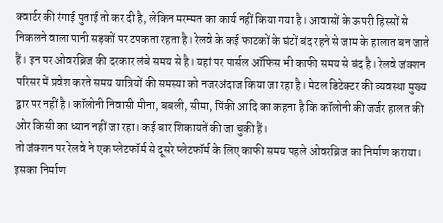क्वार्टर की रंगाई पुताई तो कर दी है, लेकिन मरम्मत का कार्य नहीं किया गया है। आवासों के ऊपरी हिस्सों से निकलने वाला पानी सड़कों पर टपकता रहता है। रेलवे के कई फाटकों के घंटों बंद रहने से जाम के हालात बन जाते हैं। इन पर ओवरब्रिज की दरकार लंबे समय से है। यहां पर पार्सल ऑफिस भी काफी समय से बंद है। रेलवे जंक्शन परिसर में प्रवेश करते समय यात्रियों की समस्या को नजरअंदाज किया जा रहा है। मेटल डिटेक्टर की व्यवस्था मुख्य द्वार पर नहीं है। कॉलोनी निवासी मीना, बबली, सीमा, पिंकी आदि का कहना है कि कॉलोनी की जर्जर हालत की ओर किसी का ध्यान नहीं जा रहा। कई बार शिकायतें की जा चुकी हैं।
तो जंक्शन पर रेलवे ने एक प्लेटफॉर्म से दूसरे प्लेटफॉर्म के लिए काफी समय पहले ओवरब्रिज का निर्माण कराया। इसका निर्माण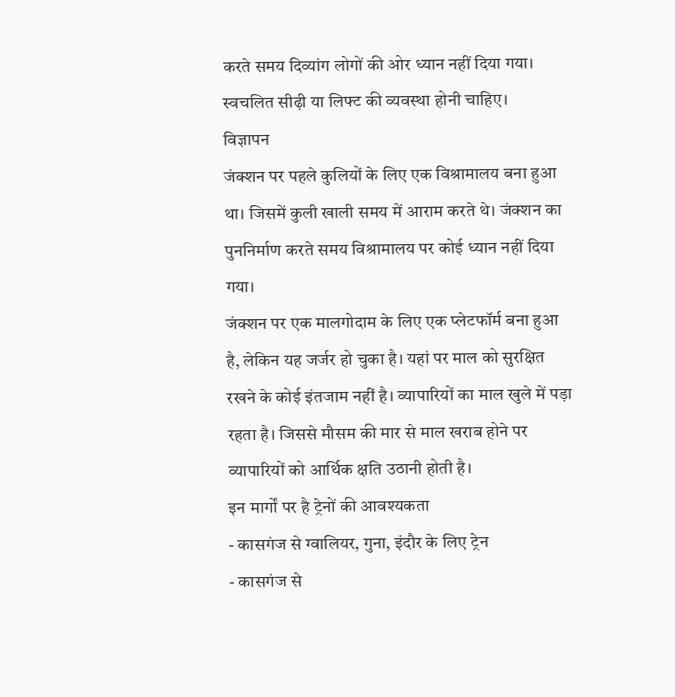करते समय दिव्यांग लोगों की ओर ध्यान नहीं दिया गया। स्वचलित सीढ़ी या लिफ्ट की व्यवस्था होनी चाहिए।
विज्ञापन
जंक्शन पर पहले कुलियों के लिए एक विश्रामालय बना हुआ था। जिसमें कुली खाली समय में आराम करते थे। जंक्शन का पुननिर्माण करते समय विश्रामालय पर कोई ध्यान नहीं दिया गया।
जंक्शन पर एक मालगोदाम के लिए एक प्लेटफॉर्म बना हुआ है, लेकिन यह जर्जर हो चुका है। यहां पर माल को सुरक्षित रखने के कोई इंतजाम नहीं है। व्यापारियों का माल खुले में पड़ा रहता है। जिससे मौसम की मार से माल खराब होने पर व्यापारियों को आर्थिक क्षति उठानी होती है।
इन मार्गों पर है ट्रेनों की आवश्यकता
- कासगंज से ग्वालियर, गुना, इंदौर के लिए ट्रेन
- कासगंज से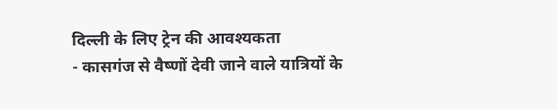दिल्ली के लिए ट्रेन की आवश्यकता
- कासगंज से वैष्णों देवी जाने वाले यात्रियों के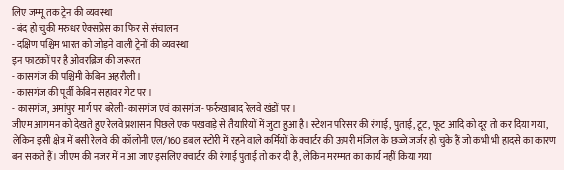लिए जम्मू तक ट्रेन की व्यवस्था
- बंद हो चुकी मरुधर ऐक्सप्रेस का फिर से संचालन
- दक्षिण पश्चिम भारत को जोड़ने वाली ट्रेनों की व्यवस्था
इन फाटकों पर है ओवरब्रिज की जरूरत
- कासगंज की पश्चिमी केबिन अहरौली।
- कासगंज की पूर्वी केबिन सहावर गेट पर।
- कासगंज, अमांपुर मार्ग पर बरेली-कासगंज एवं कासगंज- फर्रुखाबाद रेलवे खंडों पर।
जीएम आगमन को देखते हुए रेलवे प्रशासन पिछले एक पखवाड़े से तैयारियों में जुटा हुआ है। स्टेशन परिसर की रंगाई, पुताई, टूट, फूट आदि को दूर तो कर दिया गया, लेकिन इसी क्षेत्र में बसी रेलवे की कॉलोनी एल/160 डबल स्टोरी में रहने वाले कर्मियों के क्वार्टर की ऊपरी मंजिल के छज्जे जर्जर हो चुके हैं जो कभी भी हादसे का कारण बन सकते हैं। जीएम की नजर में न आ जाए इसलिए क्वार्टर की रंगाई पुताई तो कर दी है, लेकिन मरम्मत का कार्य नहीं किया गया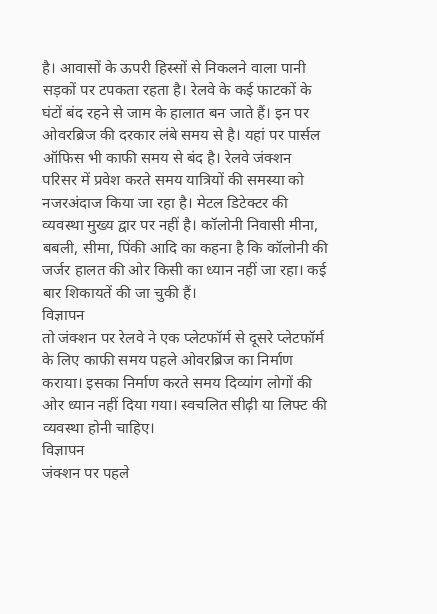है। आवासों के ऊपरी हिस्सों से निकलने वाला पानी सड़कों पर टपकता रहता है। रेलवे के कई फाटकों के घंटों बंद रहने से जाम के हालात बन जाते हैं। इन पर ओवरब्रिज की दरकार लंबे समय से है। यहां पर पार्सल ऑफिस भी काफी समय से बंद है। रेलवे जंक्शन परिसर में प्रवेश करते समय यात्रियों की समस्या को नजरअंदाज किया जा रहा है। मेटल डिटेक्टर की व्यवस्था मुख्य द्वार पर नहीं है। कॉलोनी निवासी मीना, बबली, सीमा, पिंकी आदि का कहना है कि कॉलोनी की जर्जर हालत की ओर किसी का ध्यान नहीं जा रहा। कई बार शिकायतें की जा चुकी हैं।
विज्ञापन
तो जंक्शन पर रेलवे ने एक प्लेटफॉर्म से दूसरे प्लेटफॉर्म के लिए काफी समय पहले ओवरब्रिज का निर्माण कराया। इसका निर्माण करते समय दिव्यांग लोगों की ओर ध्यान नहीं दिया गया। स्वचलित सीढ़ी या लिफ्ट की व्यवस्था होनी चाहिए।
विज्ञापन
जंक्शन पर पहले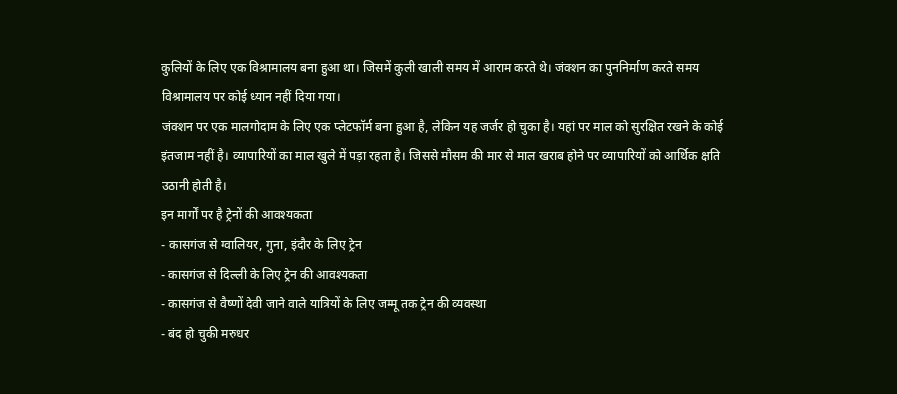कुलियों के लिए एक विश्रामालय बना हुआ था। जिसमें कुली खाली समय में आराम करते थे। जंक्शन का पुननिर्माण करते समय विश्रामालय पर कोई ध्यान नहीं दिया गया।
जंक्शन पर एक मालगोदाम के लिए एक प्लेटफॉर्म बना हुआ है, लेकिन यह जर्जर हो चुका है। यहां पर माल को सुरक्षित रखने के कोई इंतजाम नहीं है। व्यापारियों का माल खुले में पड़ा रहता है। जिससे मौसम की मार से माल खराब होने पर व्यापारियों को आर्थिक क्षति उठानी होती है।
इन मार्गों पर है ट्रेनों की आवश्यकता
- कासगंज से ग्वालियर, गुना, इंदौर के लिए ट्रेन
- कासगंज से दिल्ली के लिए ट्रेन की आवश्यकता
- कासगंज से वैष्णों देवी जाने वाले यात्रियों के लिए जम्मू तक ट्रेन की व्यवस्था
- बंद हो चुकी मरुधर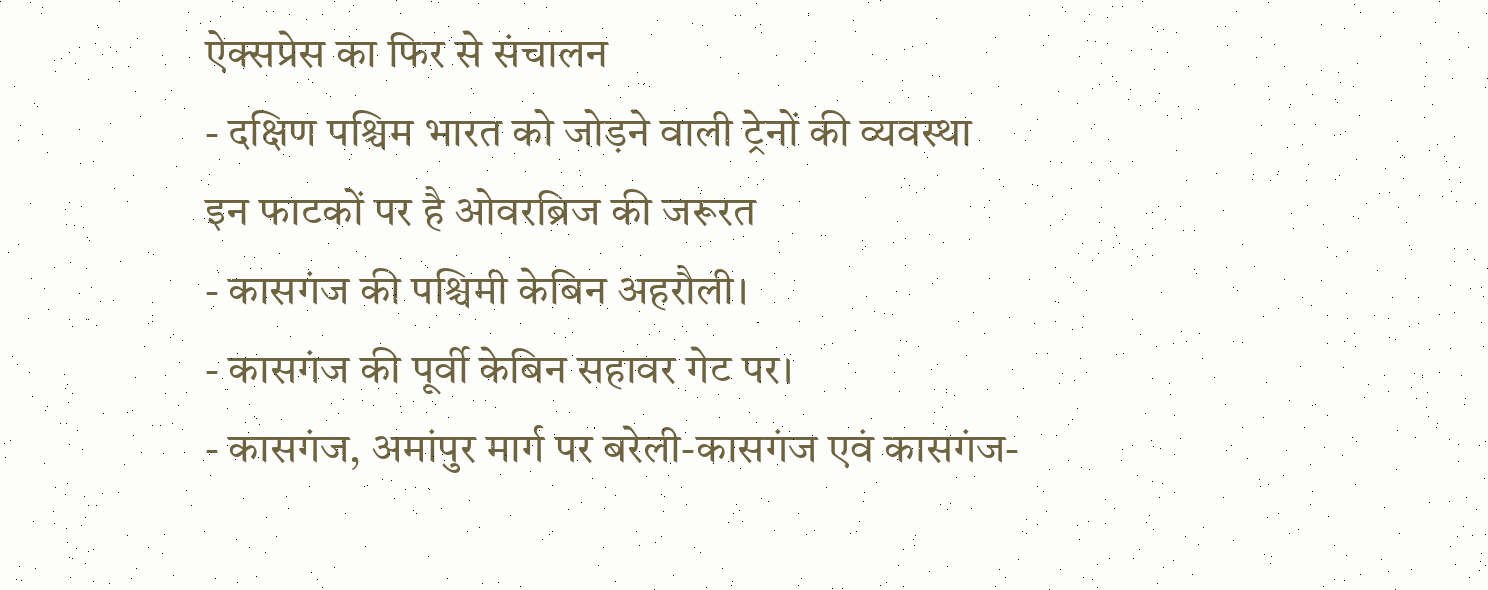ऐक्सप्रेस का फिर से संचालन
- दक्षिण पश्चिम भारत को जोड़ने वाली ट्रेनों की व्यवस्था
इन फाटकों पर है ओवरब्रिज की जरूरत
- कासगंज की पश्चिमी केबिन अहरौली।
- कासगंज की पूर्वी केबिन सहावर गेट पर।
- कासगंज, अमांपुर मार्ग पर बरेली-कासगंज एवं कासगंज-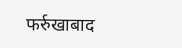फर्रुखाबाद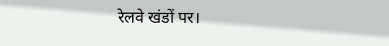रेलवे खंडों पर।